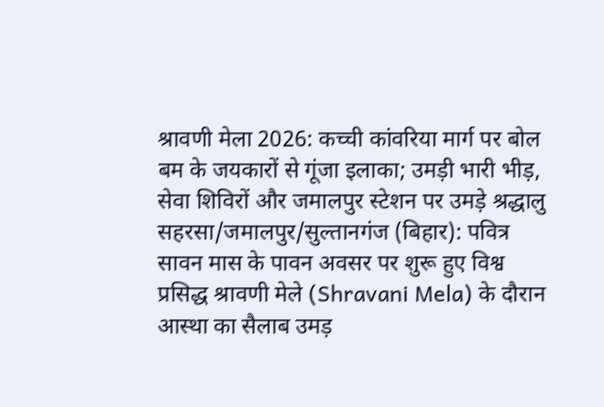श्रावणी मेला 2026: कच्ची कांवरिया मार्ग पर बोल बम के जयकारों से गूंजा इलाका; उमड़ी भारी भीड़, सेवा शिविरों और जमालपुर स्टेशन पर उमड़े श्रद्धालु
सहरसा/जमालपुर/सुल्तानगंज (बिहार): पवित्र सावन मास के पावन अवसर पर शुरू हुए विश्व प्रसिद्ध श्रावणी मेले (Shravani Mela) के दौरान आस्था का सैलाब उमड़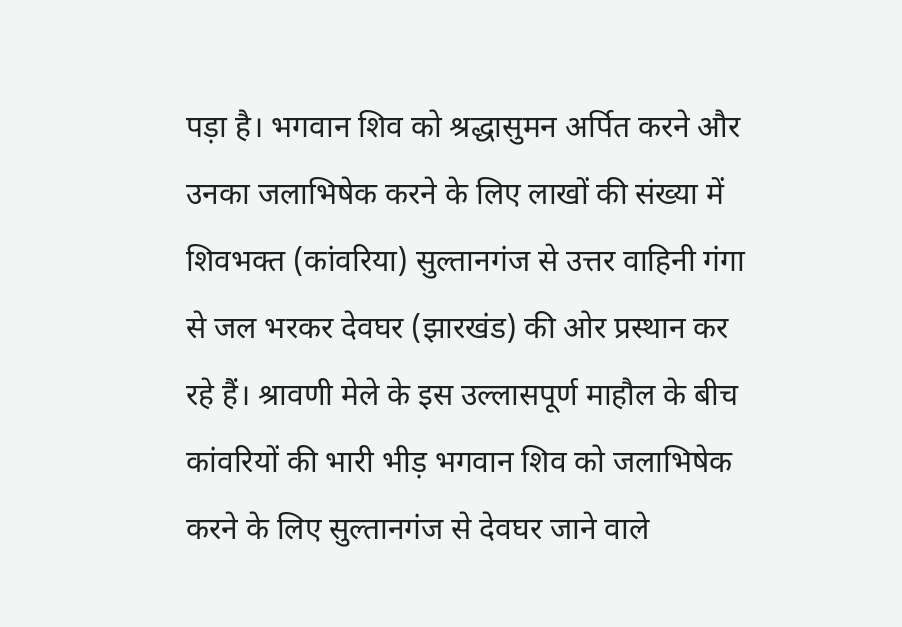पड़ा है। भगवान शिव को श्रद्धासुमन अर्पित करने और उनका जलाभिषेक करने के लिए लाखों की संख्या में शिवभक्त (कांवरिया) सुल्तानगंज से उत्तर वाहिनी गंगा से जल भरकर देवघर (झारखंड) की ओर प्रस्थान कर रहे हैं। श्रावणी मेले के इस उल्लासपूर्ण माहौल के बीच कांवरियों की भारी भीड़ भगवान शिव को जलाभिषेक करने के लिए सुल्तानगंज से देवघर जाने वाले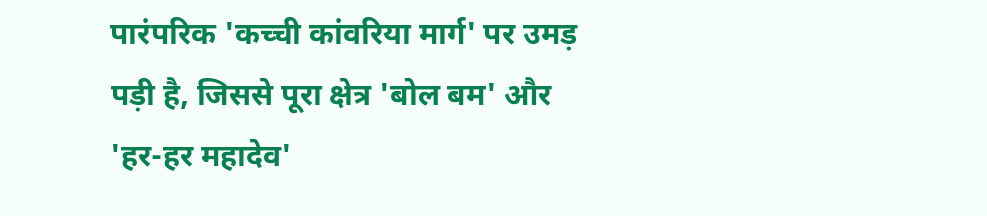पारंपरिक 'कच्ची कांवरिया मार्ग' पर उमड़ पड़ी है, जिससे पूरा क्षेत्र 'बोल बम' और 'हर-हर महादेव'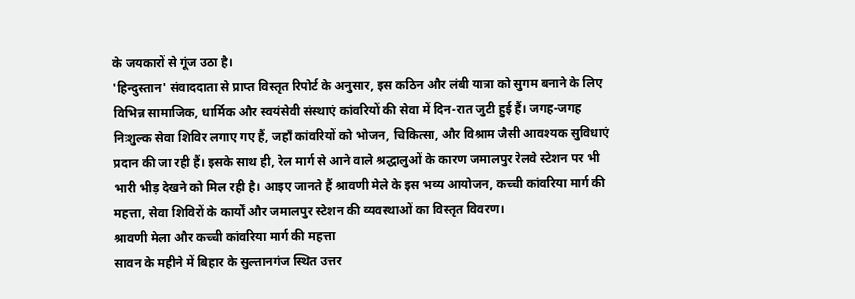के जयकारों से गूंज उठा है।
'हिन्दुस्तान' संवाददाता से प्राप्त विस्तृत रिपोर्ट के अनुसार, इस कठिन और लंबी यात्रा को सुगम बनाने के लिए विभिन्न सामाजिक, धार्मिक और स्वयंसेवी संस्थाएं कांवरियों की सेवा में दिन-रात जुटी हुई हैं। जगह-जगह निःशुल्क सेवा शिविर लगाए गए हैं, जहाँ कांवरियों को भोजन, चिकित्सा, और विश्राम जैसी आवश्यक सुविधाएं प्रदान की जा रही हैं। इसके साथ ही, रेल मार्ग से आने वाले श्रद्धालुओं के कारण जमालपुर रेलवे स्टेशन पर भी भारी भीड़ देखने को मिल रही है। आइए जानते हैं श्रावणी मेले के इस भव्य आयोजन, कच्ची कांवरिया मार्ग की महत्ता, सेवा शिविरों के कार्यों और जमालपुर स्टेशन की व्यवस्थाओं का विस्तृत विवरण।
श्रावणी मेला और कच्ची कांवरिया मार्ग की महत्ता
सावन के महीने में बिहार के सुल्तानगंज स्थित उत्तर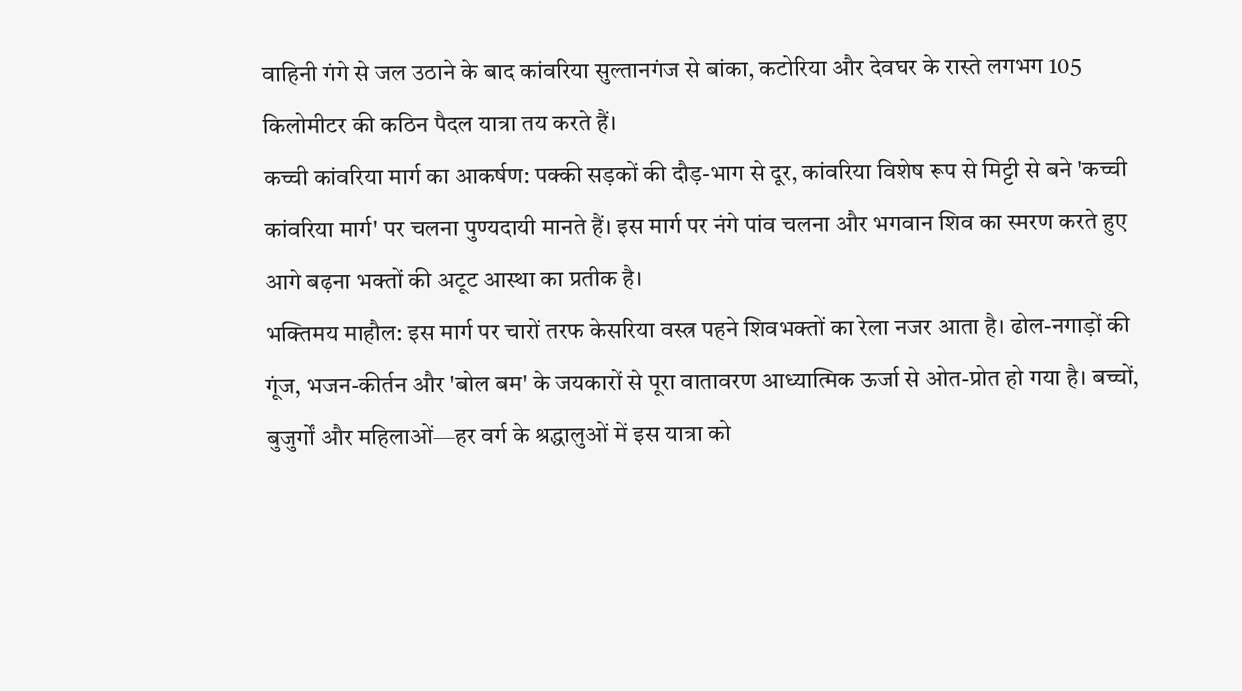वाहिनी गंगे से जल उठाने के बाद कांवरिया सुल्तानगंज से बांका, कटोरिया और देवघर के रास्ते लगभग 105 किलोमीटर की कठिन पैदल यात्रा तय करते हैं।
कच्ची कांवरिया मार्ग का आकर्षण: पक्की सड़कों की दौड़-भाग से दूर, कांवरिया विशेष रूप से मिट्टी से बने 'कच्ची कांवरिया मार्ग' पर चलना पुण्यदायी मानते हैं। इस मार्ग पर नंगे पांव चलना और भगवान शिव का स्मरण करते हुए आगे बढ़ना भक्तों की अटूट आस्था का प्रतीक है।
भक्तिमय माहौल: इस मार्ग पर चारों तरफ केसरिया वस्त्र पहने शिवभक्तों का रेला नजर आता है। ढोल-नगाड़ों की गूंज, भजन-कीर्तन और 'बोल बम' के जयकारों से पूरा वातावरण आध्यात्मिक ऊर्जा से ओत-प्रोत हो गया है। बच्चों, बुजुर्गों और महिलाओं—हर वर्ग के श्रद्धालुओं में इस यात्रा को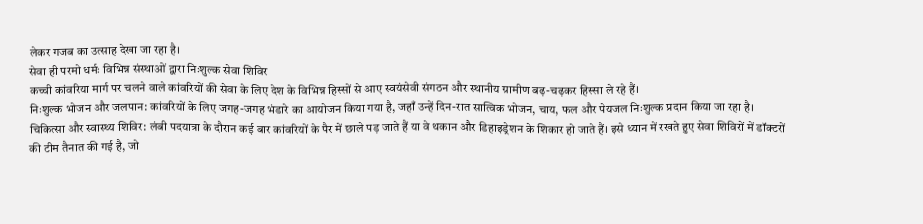लेकर गजब का उत्साह देखा जा रहा है।
सेवा ही परमो धर्मः विभिन्न संस्थाओं द्वारा निःशुल्क सेवा शिविर
कच्ची कांवरिया मार्ग पर चलने वाले कांवरियों की सेवा के लिए देश के विभिन्न हिस्सों से आए स्वयंसेवी संगठन और स्थानीय ग्रामीण बढ़-चढ़कर हिस्सा ले रहे हैं।
निःशुल्क भोजन और जलपान: कांवरियों के लिए जगह-जगह भंडारे का आयोजन किया गया है, जहाँ उन्हें दिन-रात सात्विक भोजन, चाय, फल और पेयजल निःशुल्क प्रदान किया जा रहा है।
चिकित्सा और स्वास्थ्य शिविर: लंबी पदयात्रा के दौरान कई बार कांवरियों के पैर में छाले पड़ जाते हैं या वे थकान और डिहाइड्रेशन के शिकार हो जाते हैं। इसे ध्यान में रखते हुए सेवा शिविरों में डॉक्टरों की टीम तैनात की गई है, जो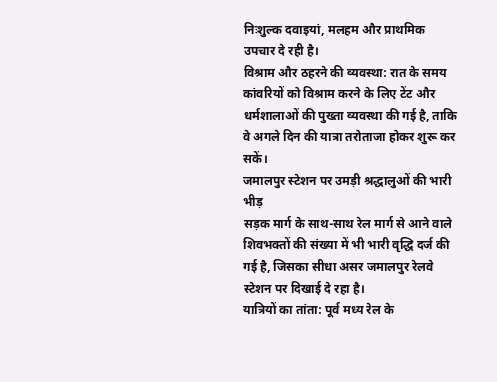निःशुल्क दवाइयां, मलहम और प्राथमिक उपचार दे रही है।
विश्राम और ठहरने की व्यवस्था: रात के समय कांवरियों को विश्राम करने के लिए टेंट और धर्मशालाओं की पुख्ता व्यवस्था की गई है, ताकि वे अगले दिन की यात्रा तरोताजा होकर शुरू कर सकें।
जमालपुर स्टेशन पर उमड़ी श्रद्धालुओं की भारी भीड़
सड़क मार्ग के साथ-साथ रेल मार्ग से आने वाले शिवभक्तों की संख्या में भी भारी वृद्धि दर्ज की गई है, जिसका सीधा असर जमालपुर रेलवे स्टेशन पर दिखाई दे रहा है।
यात्रियों का तांता: पूर्व मध्य रेल के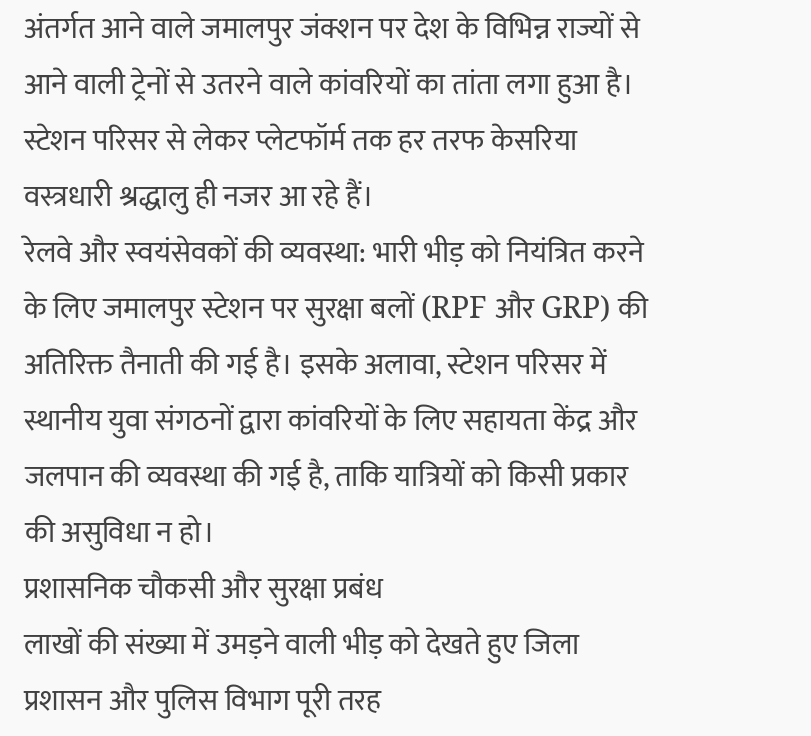अंतर्गत आने वाले जमालपुर जंक्शन पर देश के विभिन्न राज्यों से आने वाली ट्रेनों से उतरने वाले कांवरियों का तांता लगा हुआ है। स्टेशन परिसर से लेकर प्लेटफॉर्म तक हर तरफ केसरिया वस्त्रधारी श्रद्धालु ही नजर आ रहे हैं।
रेलवे और स्वयंसेवकों की व्यवस्था: भारी भीड़ को नियंत्रित करने के लिए जमालपुर स्टेशन पर सुरक्षा बलों (RPF और GRP) की अतिरिक्त तैनाती की गई है। इसके अलावा, स्टेशन परिसर में स्थानीय युवा संगठनों द्वारा कांवरियों के लिए सहायता केंद्र और जलपान की व्यवस्था की गई है, ताकि यात्रियों को किसी प्रकार की असुविधा न हो।
प्रशासनिक चौकसी और सुरक्षा प्रबंध
लाखों की संख्या में उमड़ने वाली भीड़ को देखते हुए जिला प्रशासन और पुलिस विभाग पूरी तरह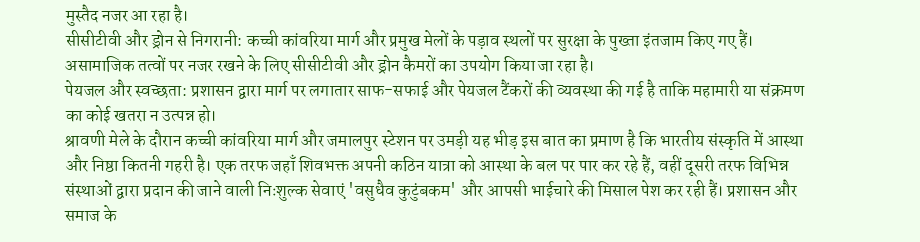मुस्तैद नजर आ रहा है।
सीसीटीवी और ड्रोन से निगरानी: कच्ची कांवरिया मार्ग और प्रमुख मेलों के पड़ाव स्थलों पर सुरक्षा के पुख्ता इंतजाम किए गए हैं। असामाजिक तत्वों पर नजर रखने के लिए सीसीटीवी और ड्रोन कैमरों का उपयोग किया जा रहा है।
पेयजल और स्वच्छता: प्रशासन द्वारा मार्ग पर लगातार साफ-सफाई और पेयजल टैंकरों की व्यवस्था की गई है ताकि महामारी या संक्रमण का कोई खतरा न उत्पन्न हो।
श्रावणी मेले के दौरान कच्ची कांवरिया मार्ग और जमालपुर स्टेशन पर उमड़ी यह भीड़ इस बात का प्रमाण है कि भारतीय संस्कृति में आस्था और निष्ठा कितनी गहरी है। एक तरफ जहाँ शिवभक्त अपनी कठिन यात्रा को आस्था के बल पर पार कर रहे हैं, वहीं दूसरी तरफ विभिन्न संस्थाओं द्वारा प्रदान की जाने वाली निःशुल्क सेवाएं 'वसुधैव कुटुंबकम' और आपसी भाईचारे की मिसाल पेश कर रही हैं। प्रशासन और समाज के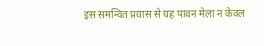इस समन्वित प्रयास से यह पावन मेला न केवल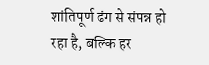शांतिपूर्ण ढंग से संपन्न हो रहा है, बल्कि हर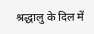श्रद्धालु के दिल में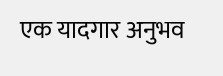एक यादगार अनुभव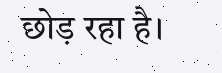छोड़ रहा है।